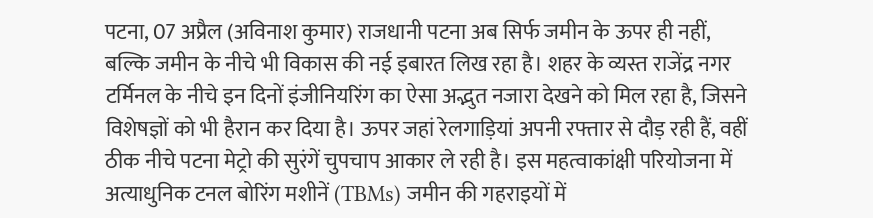पटना, 07 अप्रैल (अविनाश कुमार) राजधानी पटना अब सिर्फ जमीन के ऊपर ही नहीं, बल्कि जमीन के नीचे भी विकास की नई इबारत लिख रहा है। शहर के व्यस्त राजेंद्र नगर टर्मिनल के नीचे इन दिनों इंजीनियरिंग का ऐसा अद्भुत नजारा देखने को मिल रहा है, जिसने विशेषज्ञों को भी हैरान कर दिया है। ऊपर जहां रेलगाड़ियां अपनी रफ्तार से दौड़ रही हैं, वहीं ठीक नीचे पटना मेट्रो की सुरंगें चुपचाप आकार ले रही है। इस महत्वाकांक्षी परियोजना में अत्याधुनिक टनल बोरिंग मशीनें (TBMs) जमीन की गहराइयों में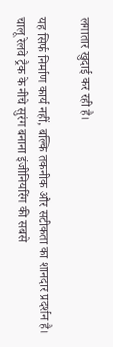लगातार खुदाई कर रही है।

यह सिर्फ निर्माण कार्य नहीं, बल्कि तकनीक और सटीकता का शानदार प्रदर्शन है। चालू रेलवे ट्रैक के नीचे सुरंग बनाना इंजीनियरिंग की सबसे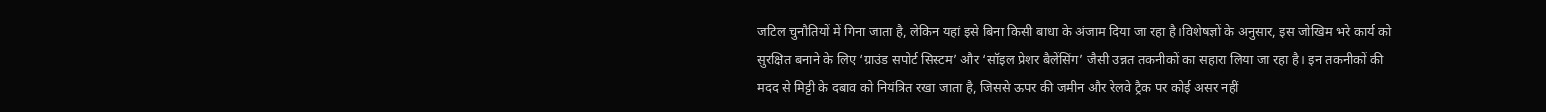जटिल चुनौतियों में गिना जाता है, लेकिन यहां इसे बिना किसी बाधा के अंजाम दिया जा रहा है।विशेषज्ञों के अनुसार, इस जोखिम भरे कार्य को सुरक्षित बनाने के लिए ‘ग्राउंड सपोर्ट सिस्टम’ और ‘सॉइल प्रेशर बैलेंसिंग’ जैसी उन्नत तकनीकों का सहारा लिया जा रहा है। इन तकनीकों की मदद से मिट्टी के दबाव को नियंत्रित रखा जाता है, जिससे ऊपर की जमीन और रेलवे ट्रैक पर कोई असर नहीं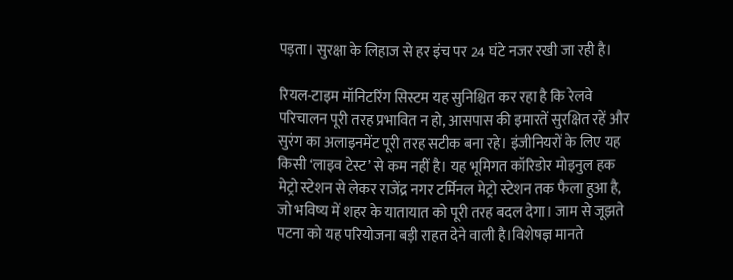पड़ता। सुरक्षा के लिहाज से हर इंच पर 24 घंटे नजर रखी जा रही है।

रियल-टाइम मॉनिटरिंग सिस्टम यह सुनिश्चित कर रहा है कि रेलवे परिचालन पूरी तरह प्रभावित न हो, आसपास की इमारतें सुरक्षित रहें और सुरंग का अलाइनमेंट पूरी तरह सटीक बना रहे। इंजीनियरों के लिए यह किसी ‘लाइव टेस्ट’ से कम नहीं है। यह भूमिगत कॉरिडोर मोइनुल हक मेट्रो स्टेशन से लेकर राजेंद्र नगर टर्मिनल मेट्रो स्टेशन तक फैला हुआ है, जो भविष्य में शहर के यातायात को पूरी तरह बदल देगा। जाम से जूझते पटना को यह परियोजना बड़ी राहत देने वाली है।विशेषज्ञ मानते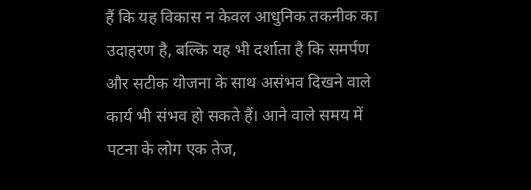हैं कि यह विकास न केवल आधुनिक तकनीक का उदाहरण है, बल्कि यह भी दर्शाता है कि समर्पण और सटीक योजना के साथ असंभव दिखने वाले कार्य भी संभव हो सकते हैं। आने वाले समय में पटना के लोग एक तेज,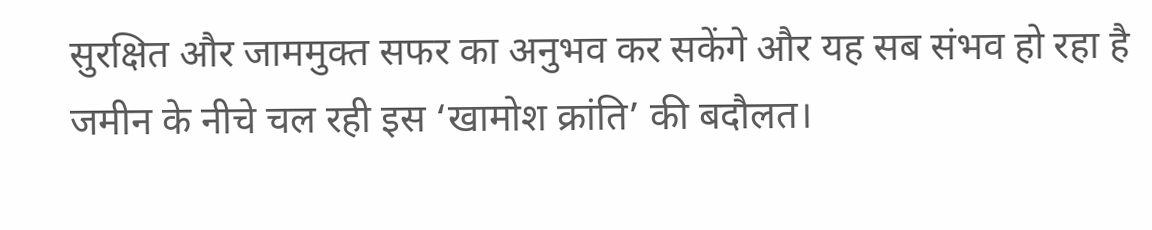सुरक्षित और जाममुक्त सफर का अनुभव कर सकेंगे और यह सब संभव हो रहा है जमीन के नीचे चल रही इस ‘खामोश क्रांति’ की बदौलत।